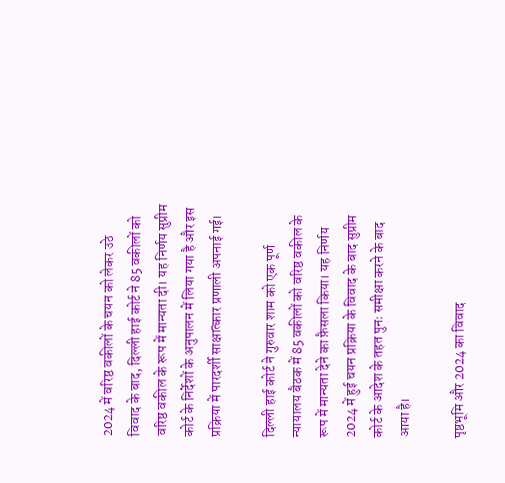2024 में वरिष्ठ वकीलों के चयन को लेकर उठे विवाद के बाद, दिल्ली हाई कोर्ट ने 85 वकीलों को वरिष्ठ वकील के रूप में मान्यता दी। यह निर्णय सुप्रीम कोर्ट के निर्देशों के अनुपालन में लिया गया है और इस प्रक्रिया में पारदर्शी साक्षात्कार प्रणाली अपनाई गई।

दिल्ली हाई कोर्ट ने गुरुवार शाम को एक पूर्ण न्यायालय बैठक में 85 वकीलों को वरिष्ठ वकील के रूप में मान्यता देने का फ़ैसला किया। यह निर्णय 2024 में हुई चयन प्रक्रिया के विवाद के बाद सुप्रीम कोर्ट के आदेश के तहत पुनः समीक्षा करने के बाद आया है।

पृष्ठभूमि और 2024 का विवाद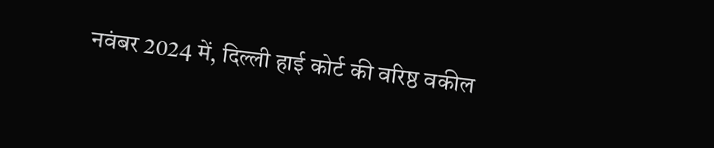नवंबर 2024 में, दिल्ली हाई कोर्ट की वरिष्ठ वकील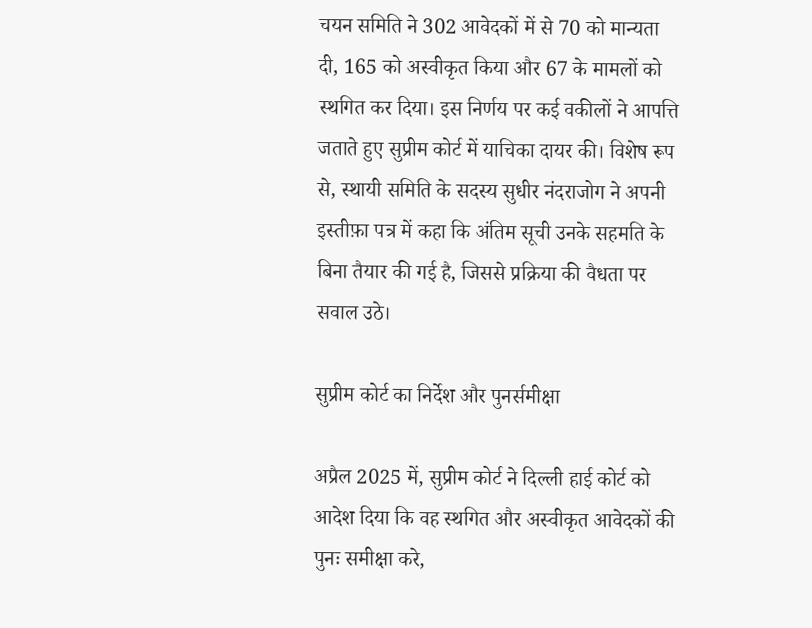चयन समिति ने 302 आवेदकों में से 70 को मान्यता दी, 165 को अस्वीकृत किया और 67 के मामलों को स्थगित कर दिया। इस निर्णय पर कई वकीलों ने आपत्ति जताते हुए सुप्रीम कोर्ट में याचिका दायर की। विशेष रूप से, स्थायी समिति के सदस्य सुधीर नंदराजोग ने अपनी इस्तीफ़ा पत्र में कहा कि अंतिम सूची उनके सहमति के बिना तैयार की गई है, जिससे प्रक्रिया की वैधता पर सवाल उठे।

सुप्रीम कोर्ट का निर्देश और पुनर्समीक्षा

अप्रैल 2025 में, सुप्रीम कोर्ट ने दिल्ली हाई कोर्ट को आदेश दिया कि वह स्थगित और अस्वीकृत आवेदकों की पुनः समीक्षा करे,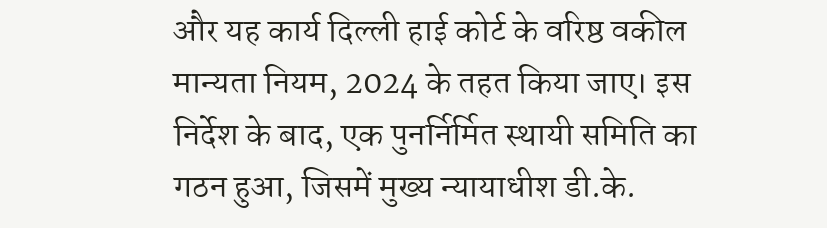और यह कार्य दिल्ली हाई कोर्ट के वरिष्ठ वकील मान्यता नियम, 2024 के तहत किया जाए। इस निर्देश के बाद, एक पुनर्निर्मित स्थायी समिति का गठन हुआ, जिसमें मुख्य न्यायाधीश डी.के.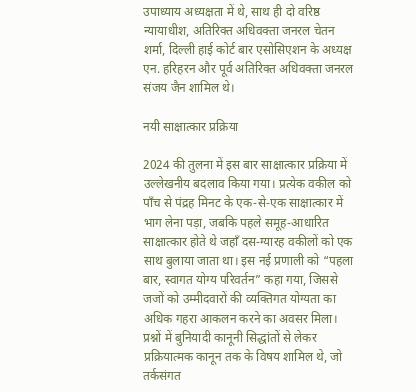उपाध्याय अध्यक्षता में थे, साथ ही दो वरिष्ठ न्यायाधीश, अतिरिक्त अधिवक्ता जनरल चेतन शर्मा, दिल्ली हाई कोर्ट बार एसोसिएशन के अध्यक्ष एन. हरिहरन और पूर्व अतिरिक्त अधिवक्ता जनरल संजय जैन शामिल थे।

नयी साक्षात्कार प्रक्रिया

2024 की तुलना में इस बार साक्षात्कार प्रक्रिया में उल्लेखनीय बदलाव किया गया। प्रत्येक वकील को पाँच से पंद्रह मिनट के एक‑से‑एक साक्षात्कार में भाग लेना पड़ा, जबकि पहले समूह‑आधारित साक्षात्कार होते थे जहाँ दस‑ग्यारह वकीलों को एक साथ बुलाया जाता था। इस नई प्रणाली को “पहला बार, स्वागत योग्य परिवर्तन” कहा गया, जिससे जजों को उम्मीदवारों की व्यक्तिगत योग्यता का अधिक गहरा आकलन करने का अवसर मिला। प्रश्नों में बुनियादी कानूनी सिद्धांतों से लेकर प्रक्रियात्मक कानून तक के विषय शामिल थे, जो तर्कसंगत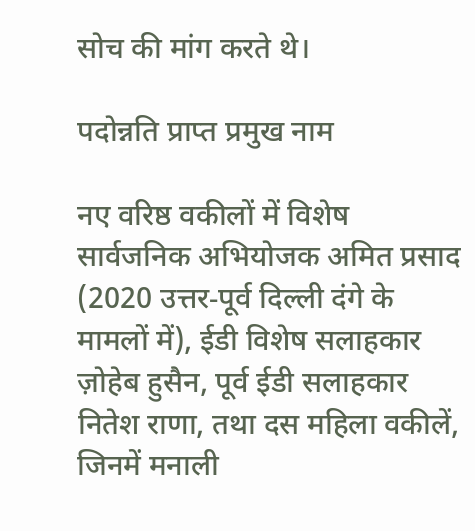सोच की मांग करते थे।

पदोन्नति प्राप्त प्रमुख नाम

नए वरिष्ठ वकीलों में विशेष सार्वजनिक अभियोजक अमित प्रसाद (2020 उत्तर‑पूर्व दिल्ली दंगे के मामलों में), ईडी विशेष सलाहकार ज़ोहेब हुसैन, पूर्व ईडी सलाहकार नितेश राणा, तथा दस महिला वकीलें, जिनमें मनाली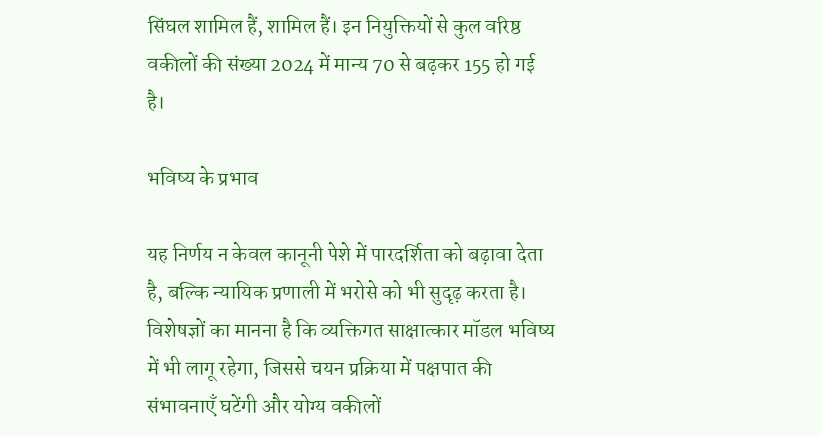सिंघल शामिल हैं, शामिल हैं। इन नियुक्तियों से कुल वरिष्ठ वकीलों की संख्या 2024 में मान्य 70 से बढ़कर 155 हो गई है।

भविष्य के प्रभाव

यह निर्णय न केवल कानूनी पेशे में पारदर्शिता को बढ़ावा देता है, बल्कि न्यायिक प्रणाली में भरोसे को भी सुदृढ़ करता है। विशेषज्ञों का मानना है कि व्यक्तिगत साक्षात्कार मॉडल भविष्य में भी लागू रहेगा, जिससे चयन प्रक्रिया में पक्षपात की संभावनाएँ घटेंगी और योग्य वकीलों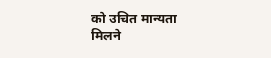को उचित मान्यता मिलने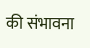की संभावना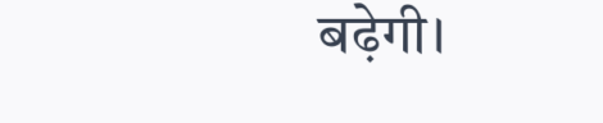बढ़ेगी।